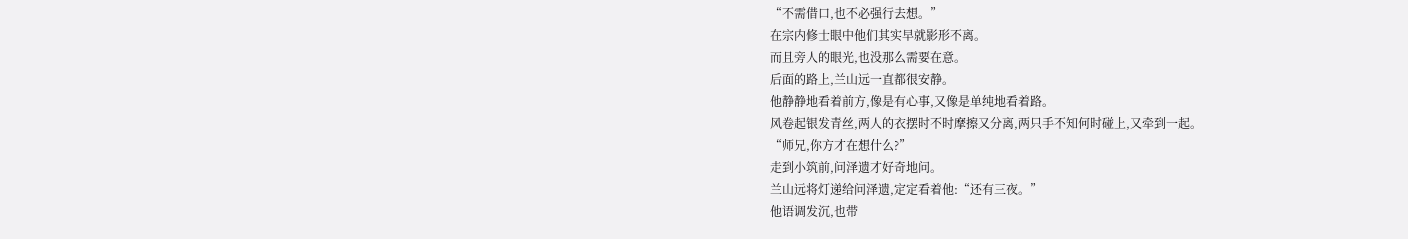“不需借口,也不必强行去想。”
在宗内修士眼中他们其实早就影形不离。
而且旁人的眼光,也没那么需要在意。
后面的路上,兰山远一直都很安静。
他静静地看着前方,像是有心事,又像是单纯地看着路。
风卷起银发青丝,两人的衣摆时不时摩擦又分离,两只手不知何时碰上,又牵到一起。
“师兄,你方才在想什么?”
走到小筑前,问泽遗才好奇地问。
兰山远将灯递给问泽遗,定定看着他:“还有三夜。”
他语调发沉,也带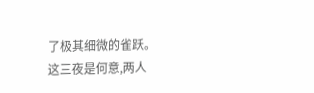了极其细微的雀跃。
这三夜是何意,两人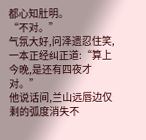都心知肚明。
“不对。”
气氛大好,问泽遗忍住笑,一本正经纠正道:“算上今晚,是还有四夜才对。”
他说话间,兰山远唇边仅剩的弧度消失不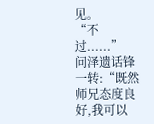见。
“不过......”
问泽遗话锋一转:“既然师兄态度良好,我可以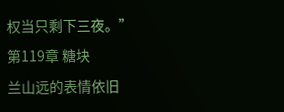权当只剩下三夜。”
第119章 糖块
兰山远的表情依旧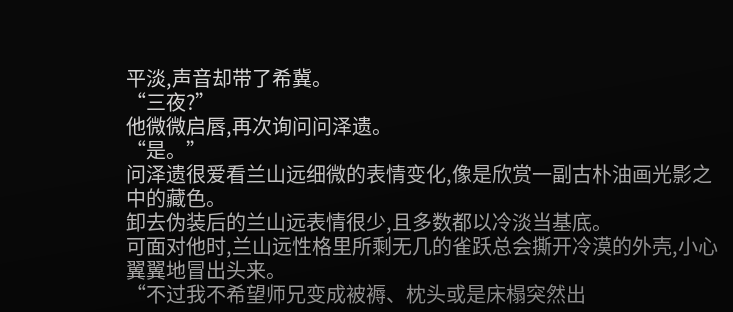平淡,声音却带了希冀。
“三夜?”
他微微启唇,再次询问问泽遗。
“是。”
问泽遗很爱看兰山远细微的表情变化,像是欣赏一副古朴油画光影之中的藏色。
卸去伪装后的兰山远表情很少,且多数都以冷淡当基底。
可面对他时,兰山远性格里所剩无几的雀跃总会撕开冷漠的外壳,小心翼翼地冒出头来。
“不过我不希望师兄变成被褥、枕头或是床榻突然出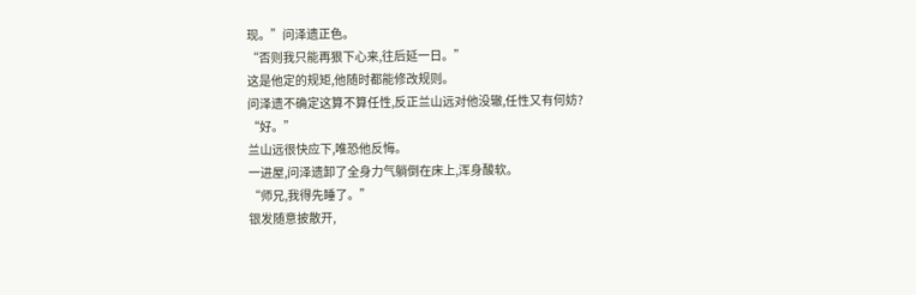现。”问泽遗正色。
“否则我只能再狠下心来,往后延一日。”
这是他定的规矩,他随时都能修改规则。
问泽遗不确定这算不算任性,反正兰山远对他没辙,任性又有何妨?
“好。”
兰山远很快应下,唯恐他反悔。
一进屋,问泽遗卸了全身力气躺倒在床上,浑身酸软。
“师兄,我得先睡了。”
银发随意披散开,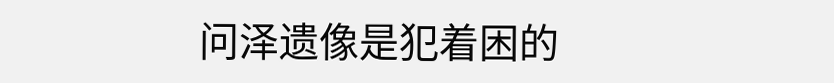问泽遗像是犯着困的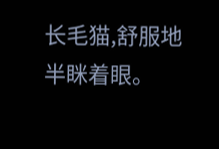长毛猫,舒服地半眯着眼。